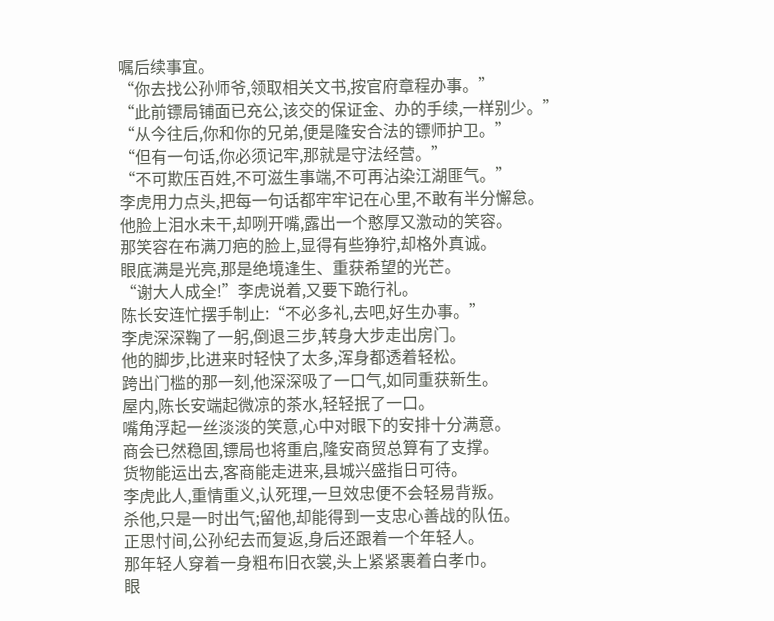嘱后续事宜。
“你去找公孙师爷,领取相关文书,按官府章程办事。”
“此前镖局铺面已充公,该交的保证金、办的手续,一样别少。”
“从今往后,你和你的兄弟,便是隆安合法的镖师护卫。”
“但有一句话,你必须记牢,那就是守法经营。”
“不可欺压百姓,不可滋生事端,不可再沾染江湖匪气。”
李虎用力点头,把每一句话都牢牢记在心里,不敢有半分懈怠。
他脸上泪水未干,却咧开嘴,露出一个憨厚又激动的笑容。
那笑容在布满刀疤的脸上,显得有些狰狞,却格外真诚。
眼底满是光亮,那是绝境逢生、重获希望的光芒。
“谢大人成全!”李虎说着,又要下跪行礼。
陈长安连忙摆手制止:“不必多礼,去吧,好生办事。”
李虎深深鞠了一躬,倒退三步,转身大步走出房门。
他的脚步,比进来时轻快了太多,浑身都透着轻松。
跨出门槛的那一刻,他深深吸了一口气,如同重获新生。
屋内,陈长安端起微凉的茶水,轻轻抿了一口。
嘴角浮起一丝淡淡的笑意,心中对眼下的安排十分满意。
商会已然稳固,镖局也将重启,隆安商贸总算有了支撑。
货物能运出去,客商能走进来,县城兴盛指日可待。
李虎此人,重情重义,认死理,一旦效忠便不会轻易背叛。
杀他,只是一时出气;留他,却能得到一支忠心善战的队伍。
正思忖间,公孙纪去而复返,身后还跟着一个年轻人。
那年轻人穿着一身粗布旧衣裳,头上紧紧裹着白孝巾。
眼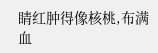睛红肿得像核桃,布满血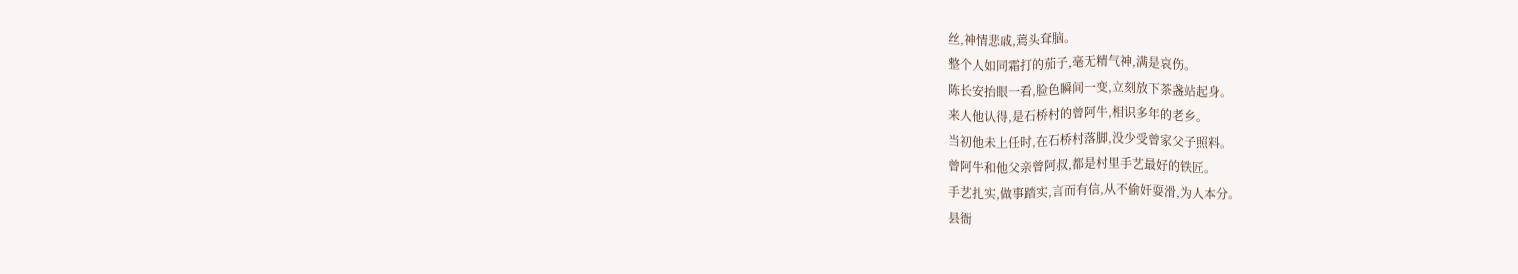丝,神情悲戚,蔫头耷脑。
整个人如同霜打的茄子,毫无精气神,满是哀伤。
陈长安抬眼一看,脸色瞬间一变,立刻放下茶盏站起身。
来人他认得,是石桥村的曾阿牛,相识多年的老乡。
当初他未上任时,在石桥村落脚,没少受曾家父子照料。
曾阿牛和他父亲曾阿叔,都是村里手艺最好的铁匠。
手艺扎实,做事踏实,言而有信,从不偷奸耍滑,为人本分。
县衙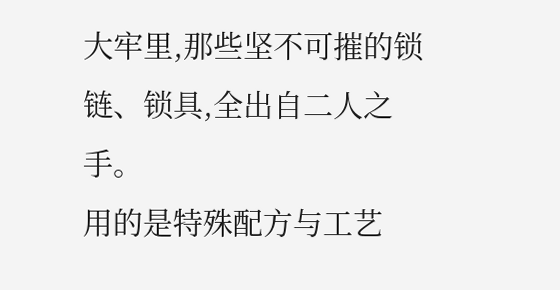大牢里,那些坚不可摧的锁链、锁具,全出自二人之手。
用的是特殊配方与工艺